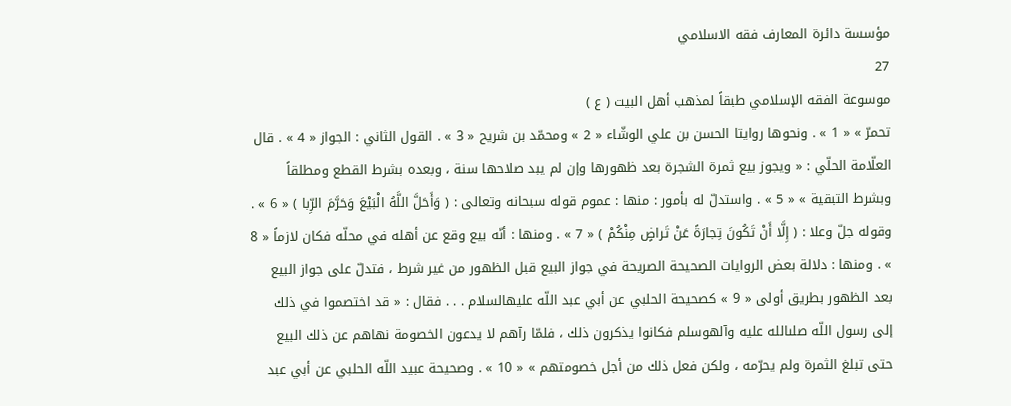مؤسسة دائرة المعارف فقه الاسلامي
27
موسوعة الفقه الإسلامي طبقاً لمذهب أهل البيت ( ع )
تحمرّ » « 1 » . ونحوها روايتا الحسن بن علي الوشّاء « 2 » ومحمّد بن شريح « 3 » . القول الثاني : الجواز « 4 » . قال العلّامة الحلّي : « ويجوز بيع ثمرة الشجرة بعد ظهورها وإن لم يبد صلاحها سنة ، وبعده بشرط القطع ومطلقاً وبشرط التبقية » « 5 » . واستدلّ له بأمور : منها : عموم قوله سبحانه وتعالى : ( وَأَحَلَّ اللَّهُ الْبَيْعَ وَحَرَّمَ الرِّبا ) « 6 » . وقوله جلّ وعلا : ( إِلَّا أَنْ تَكُونَ تِجارَةً عَنْ تَراضٍ مِنْكُمْ ) « 7 » . ومنها : أنّه بيع وقع عن أهله في محلّه فكان لازماً « 8 » . ومنها : دلالة بعض الروايات الصحيحة الصريحة في جواز البيع قبل الظهور من غير شرط ، فتدلّ على جواز البيع بعد الظهور بطريق أولى « 9 » كصحيحة الحلبي عن أبي عبد اللّه عليهالسلام . . . فقال : « قد اختصموا في ذلك إلى رسول اللّه صلىالله عليه وآلهوسلم فكانوا يذكرون ذلك ، فلمّا رآهم لا يدعون الخصومة نهاهم عن ذلك البيع حتى تبلغ الثمرة ولم يحرّمه ، ولكن فعل ذلك من أجل خصومتهم » « 10 » . وصحيحة عبيد اللّه الحلبي عن أبي عبد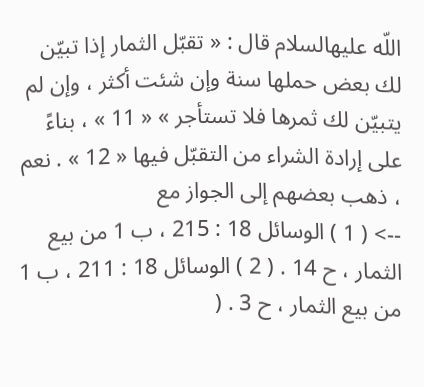اللّه عليهالسلام قال : « تقبّل الثمار إذا تبيّن لك بعض حملها سنة وإن شئت أكثر ، وإن لم يتبيّن لك ثمرها فلا تستأجر » « 11 » ، بناءً على إرادة الشراء من التقبّل فيها « 12 » . نعم ، ذهب بعضهم إلى الجواز مع
--> ( 1 ) الوسائل 18 : 215 ، ب 1 من بيع الثمار ، ح 14 . ( 2 ) الوسائل 18 : 211 ، ب 1 من بيع الثمار ، ح 3 . (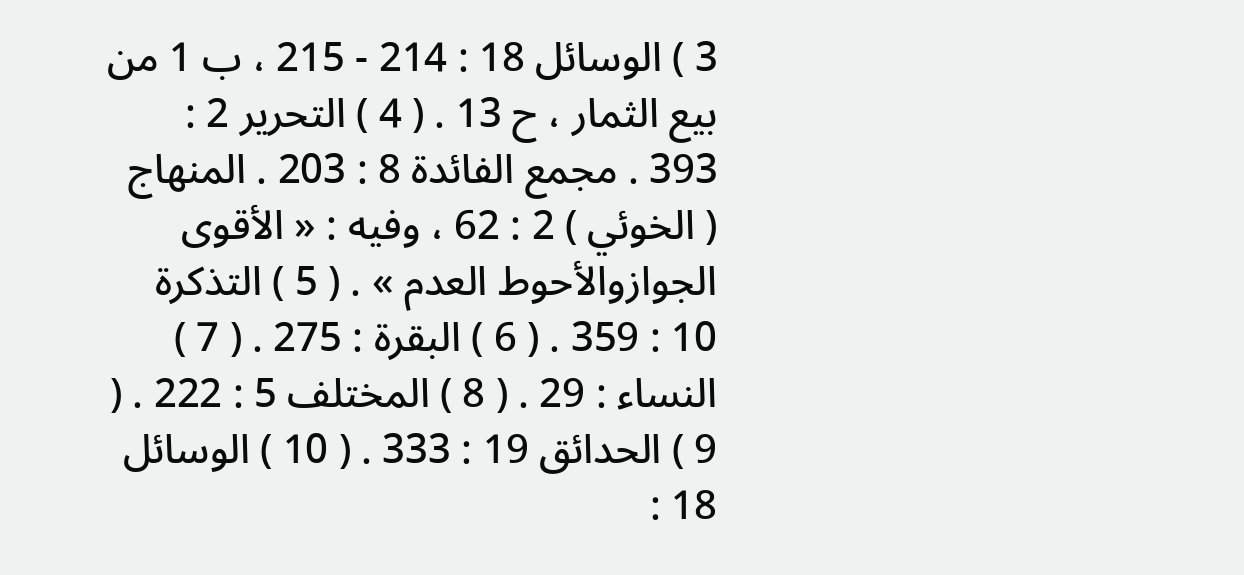3 ) الوسائل 18 : 214 - 215 ، ب 1 من بيع الثمار ، ح 13 . ( 4 ) التحرير 2 : 393 . مجمع الفائدة 8 : 203 . المنهاج ( الخوئي ) 2 : 62 ، وفيه : « الأقوى الجوازوالأحوط العدم » . ( 5 ) التذكرة 10 : 359 . ( 6 ) البقرة : 275 . ( 7 ) النساء : 29 . ( 8 ) المختلف 5 : 222 . ( 9 ) الحدائق 19 : 333 . ( 10 ) الوسائل 18 :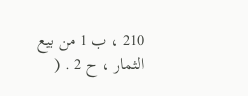210 ، ب 1 من بيع الثمار ، ح 2 . (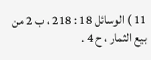11 ) الوسائل 18 : 218 ، ب 2 من بيع الثمار ، ح 4 .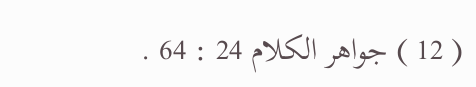( 12 ) جواهر الكلام 24 : 64 .